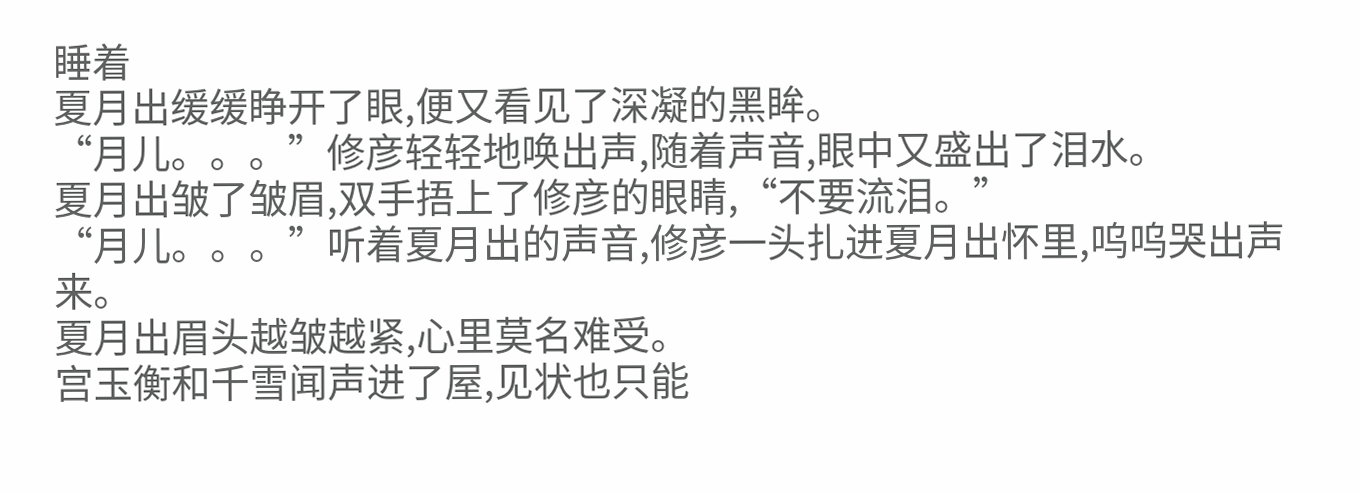睡着
夏月出缓缓睁开了眼,便又看见了深凝的黑眸。
“月儿。。。”修彦轻轻地唤出声,随着声音,眼中又盛出了泪水。
夏月出皱了皱眉,双手捂上了修彦的眼睛,“不要流泪。”
“月儿。。。”听着夏月出的声音,修彦一头扎进夏月出怀里,呜呜哭出声来。
夏月出眉头越皱越紧,心里莫名难受。
宫玉衡和千雪闻声进了屋,见状也只能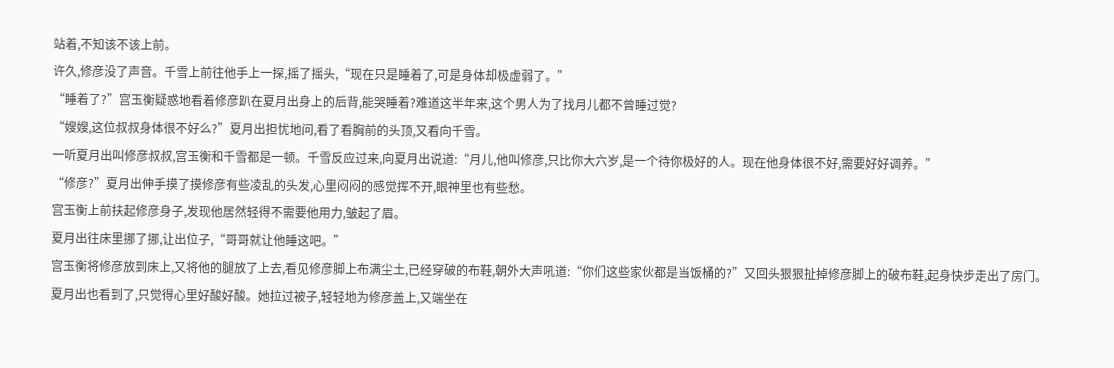站着,不知该不该上前。
许久,修彦没了声音。千雪上前往他手上一探,摇了摇头,“现在只是睡着了,可是身体却极虚弱了。”
“睡着了?”宫玉衡疑惑地看着修彦趴在夏月出身上的后背,能哭睡着?难道这半年来,这个男人为了找月儿都不曾睡过觉?
“嫂嫂,这位叔叔身体很不好么?”夏月出担忧地问,看了看胸前的头顶,又看向千雪。
一听夏月出叫修彦叔叔,宫玉衡和千雪都是一顿。千雪反应过来,向夏月出说道:“月儿,他叫修彦,只比你大六岁,是一个待你极好的人。现在他身体很不好,需要好好调养。”
“修彦?”夏月出伸手摸了摸修彦有些凌乱的头发,心里闷闷的感觉挥不开,眼神里也有些愁。
宫玉衡上前扶起修彦身子,发现他居然轻得不需要他用力,皱起了眉。
夏月出往床里挪了挪,让出位子,“哥哥就让他睡这吧。”
宫玉衡将修彦放到床上,又将他的腿放了上去,看见修彦脚上布满尘土,已经穿破的布鞋,朝外大声吼道:“你们这些家伙都是当饭桶的?”又回头狠狠扯掉修彦脚上的破布鞋,起身快步走出了房门。
夏月出也看到了,只觉得心里好酸好酸。她拉过被子,轻轻地为修彦盖上,又端坐在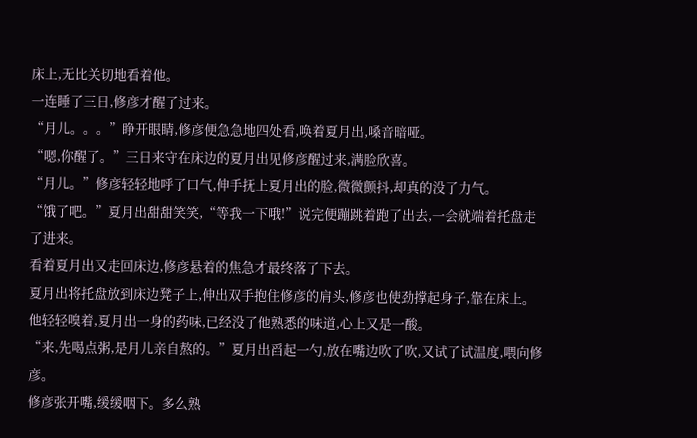床上,无比关切地看着他。
一连睡了三日,修彦才醒了过来。
“月儿。。。”睁开眼睛,修彦便急急地四处看,唤着夏月出,嗓音暗哑。
“嗯,你醒了。”三日来守在床边的夏月出见修彦醒过来,满脸欣喜。
“月儿。”修彦轻轻地呼了口气,伸手抚上夏月出的脸,微微颤抖,却真的没了力气。
“饿了吧。”夏月出甜甜笑笑,“等我一下哦!”说完便蹦跳着跑了出去,一会就端着托盘走了进来。
看着夏月出又走回床边,修彦悬着的焦急才最终落了下去。
夏月出将托盘放到床边凳子上,伸出双手抱住修彦的肩头,修彦也使劲撑起身子,靠在床上。他轻轻嗅着,夏月出一身的药味,已经没了他熟悉的味道,心上又是一酸。
“来,先喝点粥,是月儿亲自熬的。”夏月出舀起一勺,放在嘴边吹了吹,又试了试温度,喂向修彦。
修彦张开嘴,缓缓咽下。多么熟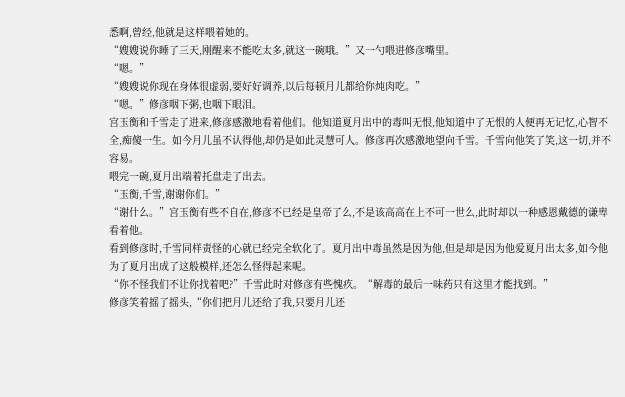悉啊,曾经,他就是这样喂着她的。
“嫂嫂说你睡了三天,刚醒来不能吃太多,就这一碗哦。”又一勺喂进修彦嘴里。
“嗯。”
“嫂嫂说你现在身体很虚弱,要好好调养,以后每顿月儿都给你炖肉吃。”
“嗯。”修彦咽下粥,也咽下眼泪。
宫玉衡和千雪走了进来,修彦感激地看着他们。他知道夏月出中的毒叫无恨,他知道中了无恨的人便再无记忆,心智不全,痴傻一生。如今月儿虽不认得他,却仍是如此灵慧可人。修彦再次感激地望向千雪。千雪向他笑了笑,这一切,并不容易。
喂完一碗,夏月出端着托盘走了出去。
“玉衡,千雪,谢谢你们。”
“谢什么。”宫玉衡有些不自在,修彦不已经是皇帝了么,不是该高高在上不可一世么,此时却以一种感恩戴德的谦卑看着他。
看到修彦时,千雪同样责怪的心就已经完全软化了。夏月出中毒虽然是因为他,但是却是因为他爱夏月出太多,如今他为了夏月出成了这般模样,还怎么怪得起来呢。
“你不怪我们不让你找着吧?”千雪此时对修彦有些愧疚。“解毒的最后一味药只有这里才能找到。”
修彦笑着摇了摇头,“你们把月儿还给了我,只要月儿还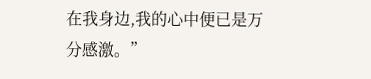在我身边,我的心中便已是万分感激。”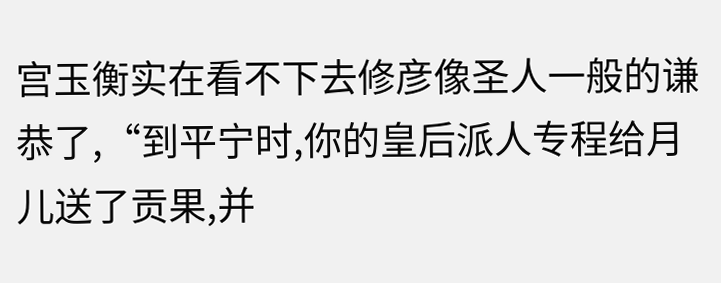宫玉衡实在看不下去修彦像圣人一般的谦恭了,“到平宁时,你的皇后派人专程给月儿送了贡果,并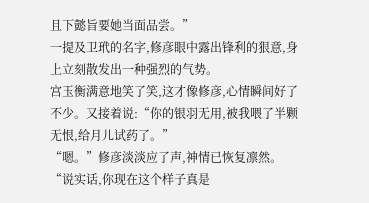且下懿旨要她当面品尝。”
一提及卫玳的名字,修彦眼中露出锋利的狠意,身上立刻散发出一种强烈的气势。
宫玉衡满意地笑了笑,这才像修彦,心情瞬间好了不少。又接着说:“你的银羽无用,被我喂了半颗无恨,给月儿试药了。”
“嗯。”修彦淡淡应了声,神情已恢复凛然。
“说实话,你现在这个样子真是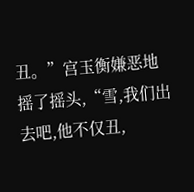丑。”宫玉衡嫌恶地摇了摇头,“雪,我们出去吧,他不仅丑,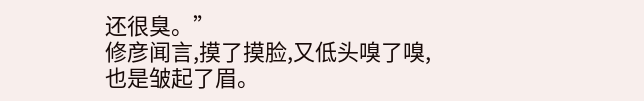还很臭。”
修彦闻言,摸了摸脸,又低头嗅了嗅,也是皱起了眉。